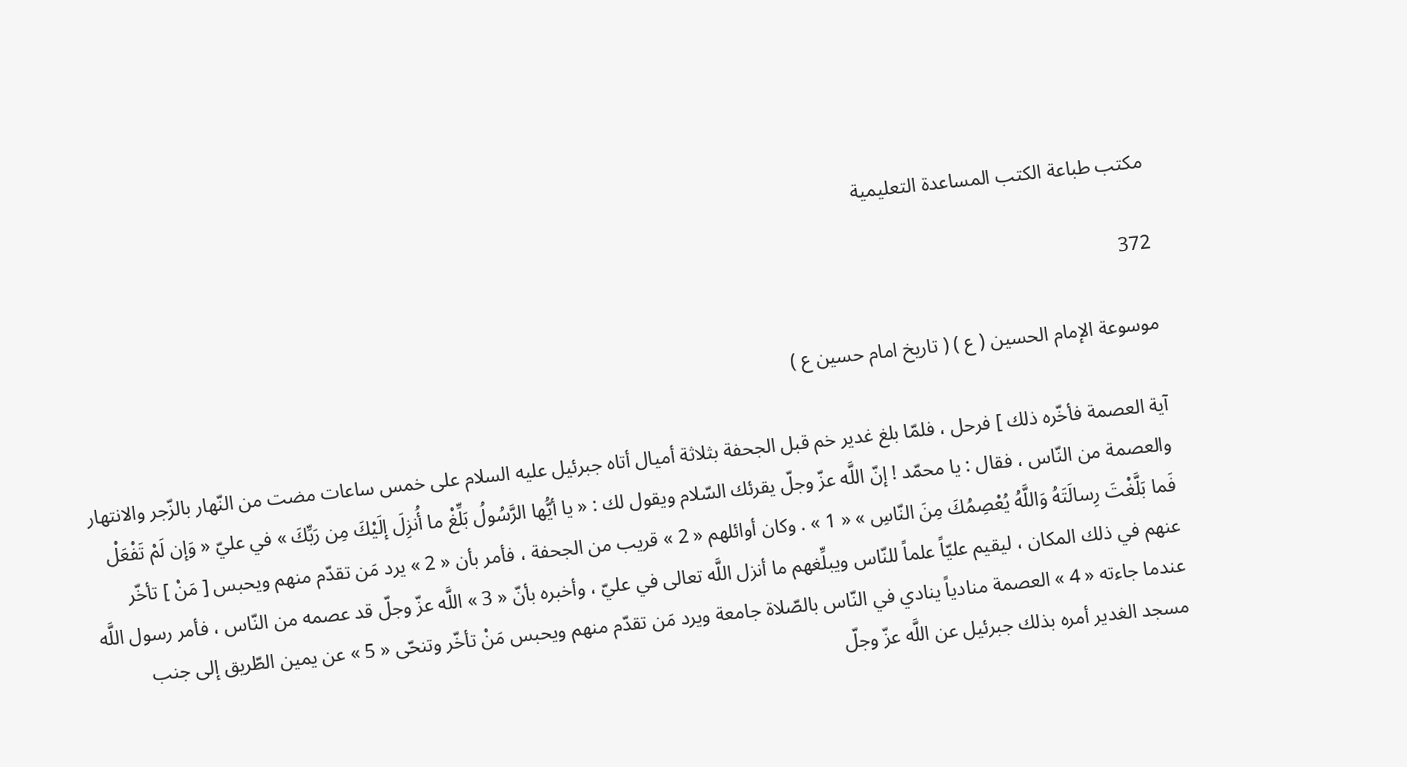مكتب طباعة الكتب المساعدة التعليمية

372

موسوعة الإمام الحسين ( ع ) ( تاريخ امام حسين ع )

آية العصمة فأخّره ذلك ] فرحل ، فلمّا بلغ غدير خم قبل الجحفة بثلاثة أميال أتاه جبرئيل عليه السلام على خمس ساعات مضت من النّهار بالزّجر والانتهار والعصمة من النّاس ، فقال : يا محمّد ! إنّ اللَّه عزّ وجلّ يقرئك السّلام ويقول لك : « يا أيُّها الرَّسُولُ بَلِّغْ ما أُنزِلَ إلَيْكَ مِن رَبِّكَ » في عليّ « وَإن لَمْ تَفْعَلْ فَما بَلَّغْتَ رِسالَتَهُ وَاللَّهُ يُعْصِمُكَ مِنَ النّاسِ » « 1 » . وكان أوائلهم « 2 » قريب من الجحفة ، فأمر بأن « 2 » يرد مَن تقدّم منهم ويحبس [ مَنْ ] تأخّر عنهم في ذلك المكان ، ليقيم عليّاً علماً للنّاس ويبلِّغهم ما أنزل اللَّه تعالى في عليّ ، وأخبره بأنّ « 3 » اللَّه عزّ وجلّ قد عصمه من النّاس ، فأمر رسول اللَّه عندما جاءته « 4 » العصمة منادياً ينادي في النّاس بالصّلاة جامعة ويرد مَن تقدّم منهم ويحبس مَنْ تأخّر وتنحّى « 5 » عن يمين الطّريق إلى جنب مسجد الغدير أمره بذلك جبرئيل عن اللَّه عزّ وجلّ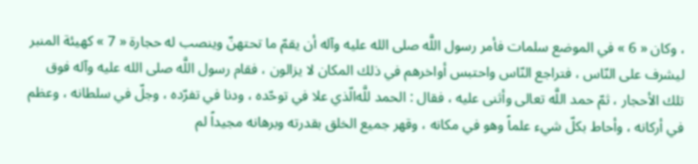، وكان « 6 » في الموضع سلمات فأمر رسول اللَّه صلى الله عليه وآله أن يقمّ ما تحتهنّ وينصب له حجارة « 7 » كهيئة المنبر ليشرف على النّاس ، فتراجع النّاس واحتبس أواخرهم في ذلك المكان لا يزالون ، فقام رسول اللَّه صلى الله عليه وآله فوق تلك الأحجار ، ثمّ حمد اللَّه تعالى وأثنى عليه ، فقال : الحمد للَّه‌الّذي علا في توحّده ، ودنا في تفرّده ، وجلّ في سلطانه ، وعظم في أركانه ، وأحاط بكلّ شيء علماً وهو في مكانه ، وقهر جميع الخلق بقدرته وبرهانه مجيداً لم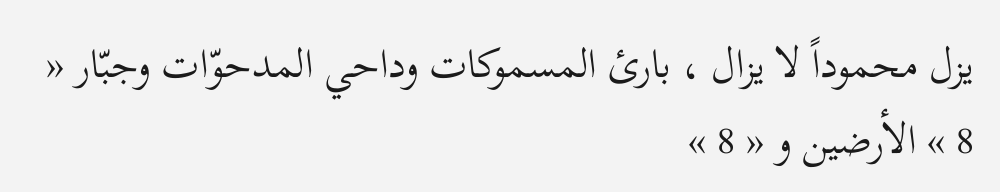يزل محموداً لا يزال ، بارئ المسموكات وداحي المدحوّات وجبّار « 8 » الأرضين و « 8 »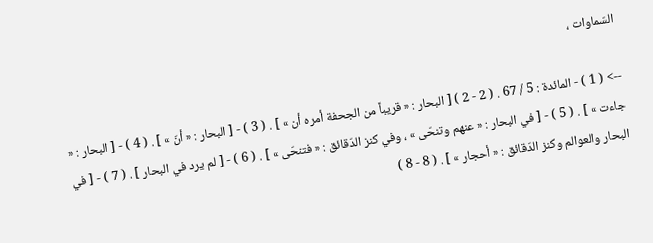السّماوات ،

--> ( 1 ) - المائدة : 5 / 67 . ( 2 - 2 ) [ البحار : « قريباً من الجحفة أمره أن » ] . ( 3 ) - [ البحار : « أنّ » ] . ( 4 ) - [ البحار : « جاءت » ] . ( 5 ) - [ في البحار : « عنهم وتنحّى » ، وفي كنز الدّقائق : « فتنحّى » ] . ( 6 ) - [ لم يرد في البحار ] . ( 7 ) - [ في البحار والعوالم وكنز الدّقائق : « أحجار » ] . ( 8 - 8 )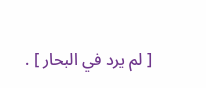[ لم يرد في البحار ] .